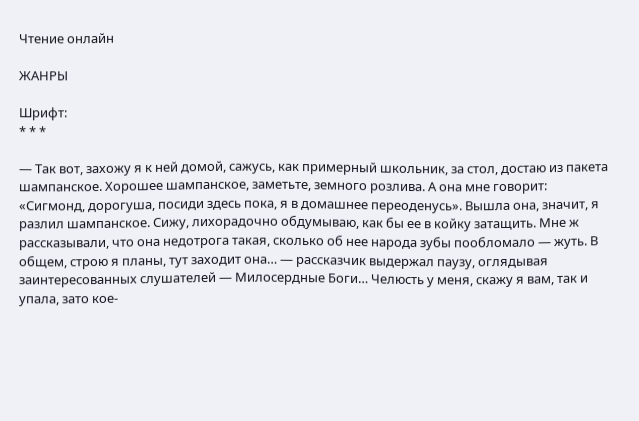Чтение онлайн

ЖАНРЫ

Шрифт:
* * *

— Так вот, захожу я к ней домой, сажусь, как примерный школьник, за стол, достаю из пакета шампанское. Хорошее шампанское, заметьте, земного розлива. А она мне говорит: «Сигмонд, дорогуша, посиди здесь пока, я в домашнее переоденусь». Вышла она, значит, я разлил шампанское. Сижу, лихорадочно обдумываю, как бы ее в койку затащить. Мне ж рассказывали, что она недотрога такая, сколько об нее народа зубы пообломало — жуть. В общем, строю я планы, тут заходит она… — рассказчик выдержал паузу, оглядывая заинтересованных слушателей — Милосердные Боги… Челюсть у меня, скажу я вам, так и упала, зато кое-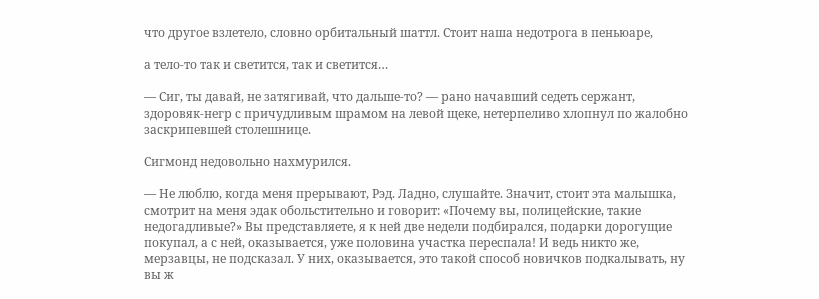что другое взлетело, словно орбитальный шаттл. Стоит наша недотрога в пеньюаре,

а тело-то так и светится, так и светится…

— Сиг, ты давай, не затягивай, что дальше-то? — рано начавший седеть сержант, здоровяк-негр с причудливым шрамом на левой щеке, нетерпеливо хлопнул по жалобно заскрипевшей столешнице.

Сигмонд недовольно нахмурился.

— Не люблю, когда меня прерывают, Рэд. Ладно, слушайте. Значит, стоит эта малышка, смотрит на меня эдак обольстительно и говорит: «Почему вы, полицейские, такие недогадливые?» Вы представляете, я к ней две недели подбирался, подарки дорогущие покупал, а с ней, оказывается, уже половина участка переспала! И ведь никто же, мерзавцы, не подсказал. У них, оказывается, это такой способ новичков подкалывать, ну вы ж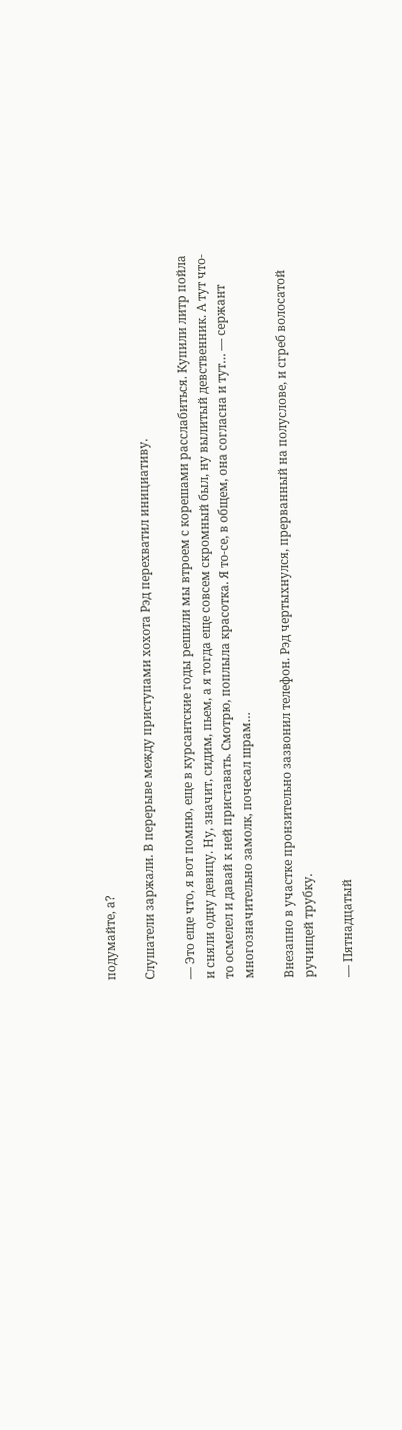подумайте, а?

Слушатели заржали. В перерыве между приступами хохота Рэд перехватил инициативу.

— Это еще что, я вот помню, еще в курсантские годы решили мы втроем с корешами расслабиться. Купили литр пойла и сняли одну девицу. Ну, значит, сидим, пьем, а я тогда еще совсем скромный был, ну вылитый девственник. А тут что-то осмелел и давай к ней приставать. Смотрю, поплыла красотка. Я то-се, в общем, она согласна и тут… — сержант многозначительно замолк, почесал шрам…

Внезапно в участке пронзительно зазвонил телефон. Рэд чертыхнулся, прерванный на полуслове, и сгреб волосатой ручищей трубку.

— Пятнадцатый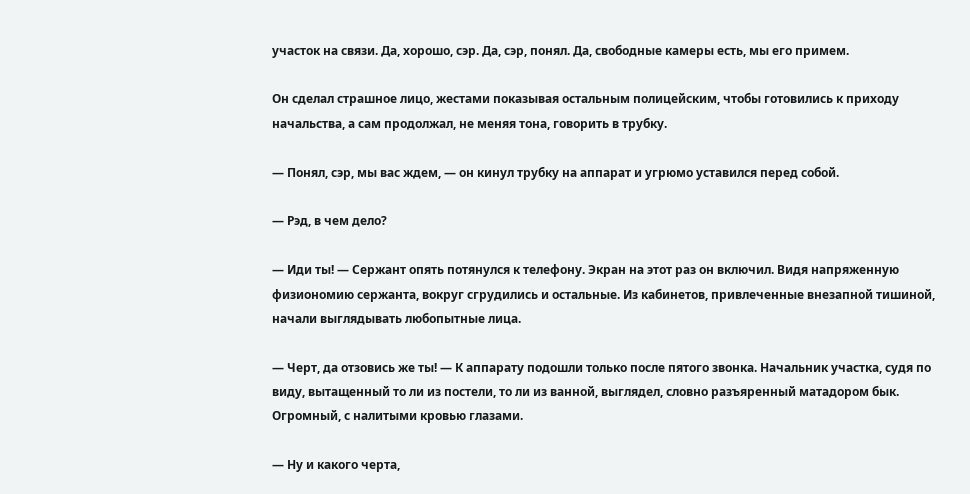участок на связи. Да, хорошо, сэр. Да, сэр, понял. Да, свободные камеры есть, мы его примем.

Он сделал страшное лицо, жестами показывая остальным полицейским, чтобы готовились к приходу начальства, а сам продолжал, не меняя тона, говорить в трубку.

— Понял, сэр, мы вас ждем, — он кинул трубку на аппарат и угрюмо уставился перед собой.

— Рэд, в чем дело?

— Иди ты! — Сержант опять потянулся к телефону. Экран на этот раз он включил. Видя напряженную физиономию сержанта, вокруг сгрудились и остальные. Из кабинетов, привлеченные внезапной тишиной, начали выглядывать любопытные лица.

— Черт, да отзовись же ты! — К аппарату подошли только после пятого звонка. Начальник участка, судя по виду, вытащенный то ли из постели, то ли из ванной, выглядел, словно разъяренный матадором бык. Огромный, с налитыми кровью глазами.

— Ну и какого черта,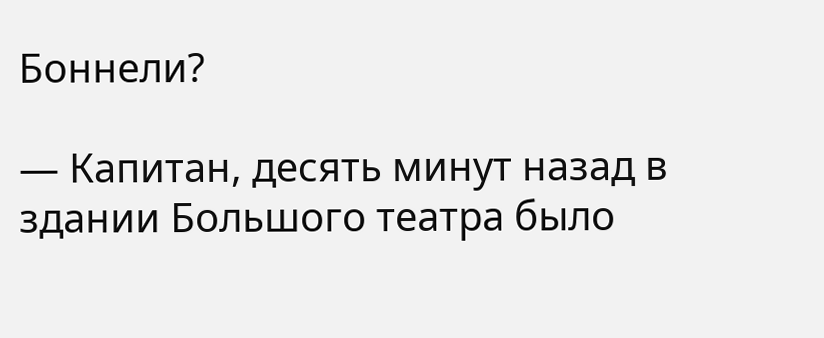Боннели?

— Капитан, десять минут назад в здании Большого театра было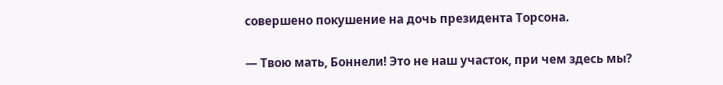совершено покушение на дочь президента Торсона.

— Твою мать, Боннели! Это не наш участок, при чем здесь мы?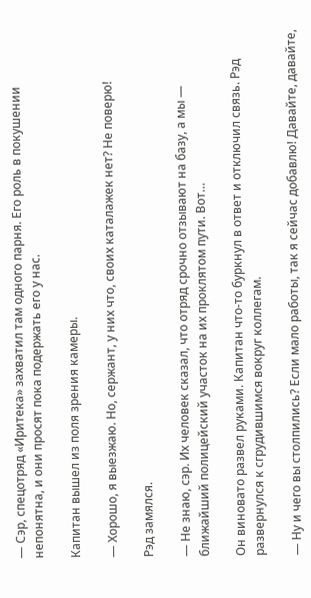— Сэр, спецотряд «Иритека» захватил там одного парня. Его роль в покушении непонятна, и они просят пока подержать его у нас.

Капитан вышел из поля зрения камеры.

— Хорошо, я выезжаю. Но, сержант, у них что, своих каталажек нет? Не поверю!

Рэд замялся.

— Не знаю, сэр. Их человек сказал, что отряд срочно отзывают на базу, а мы — ближайший полицейский участок на их проклятом пути. Вот…

Он виновато развел руками. Капитан что-то буркнул в ответ и отключил связь. Рэд развернулся к сгрудившимся вокруг коллегам.

— Ну и чего вы столпились? Если мало работы, так я сейчас добавлю! Давайте, давайте,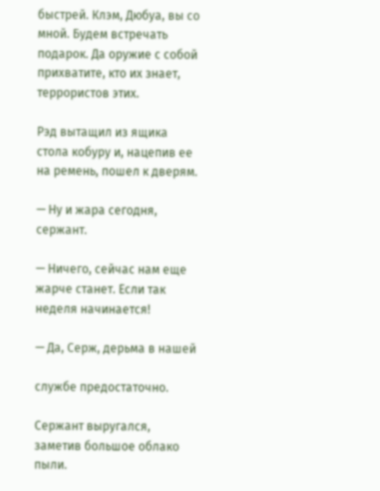быстрей. Клэм, Дюбуа, вы со мной. Будем встречать подарок. Да оружие с собой прихватите, кто их знает, террористов этих.

Рэд вытащил из ящика стола кобуру и, нацепив ее на ремень, пошел к дверям.

— Ну и жара сегодня, сержант.

— Ничего, сейчас нам еще жарче станет. Если так неделя начинается!

— Да, Серж, дерьма в нашей

службе предостаточно.

Сержант выругался, заметив большое облако пыли.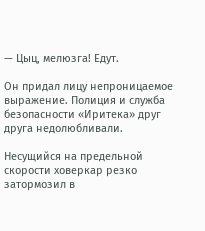— Цыц, мелюзга! Едут.

Он придал лицу непроницаемое выражение. Полиция и служба безопасности «Иритека» друг друга недолюбливали.

Несущийся на предельной скорости ховеркар резко затормозил в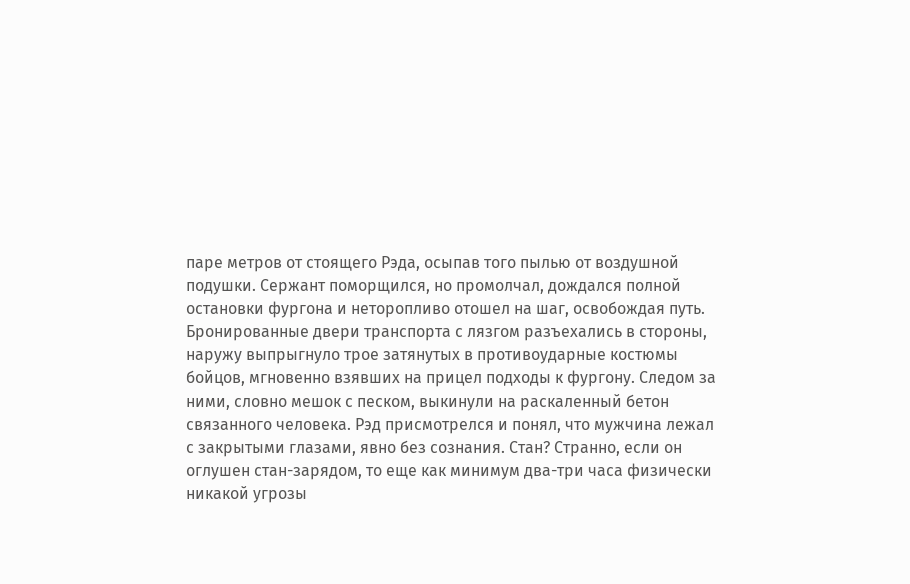паре метров от стоящего Рэда, осыпав того пылью от воздушной подушки. Сержант поморщился, но промолчал, дождался полной остановки фургона и неторопливо отошел на шаг, освобождая путь. Бронированные двери транспорта с лязгом разъехались в стороны, наружу выпрыгнуло трое затянутых в противоударные костюмы бойцов, мгновенно взявших на прицел подходы к фургону. Следом за ними, словно мешок с песком, выкинули на раскаленный бетон связанного человека. Рэд присмотрелся и понял, что мужчина лежал с закрытыми глазами, явно без сознания. Стан? Странно, если он оглушен стан-зарядом, то еще как минимум два-три часа физически никакой угрозы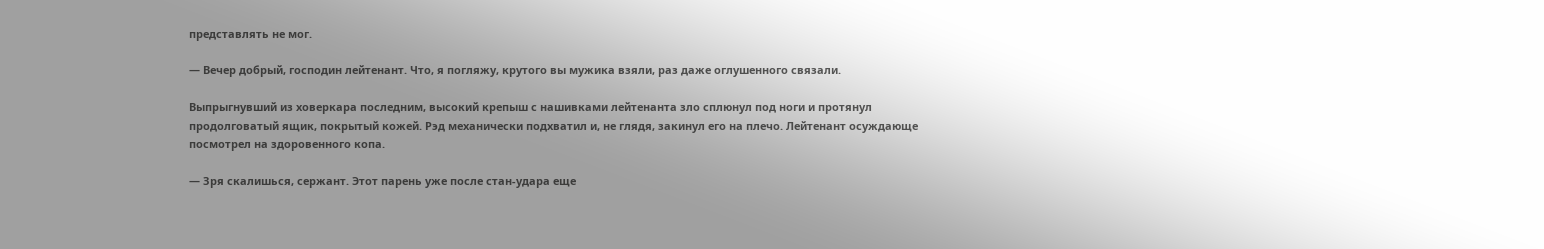представлять не мог.

— Вечер добрый, господин лейтенант. Что, я погляжу, крутого вы мужика взяли, раз даже оглушенного связали.

Выпрыгнувший из ховеркара последним, высокий крепыш с нашивками лейтенанта зло сплюнул под ноги и протянул продолговатый ящик, покрытый кожей. Рэд механически подхватил и, не глядя, закинул его на плечо. Лейтенант осуждающе посмотрел на здоровенного копа.

— Зря скалишься, сержант. Этот парень уже после стан-удара еще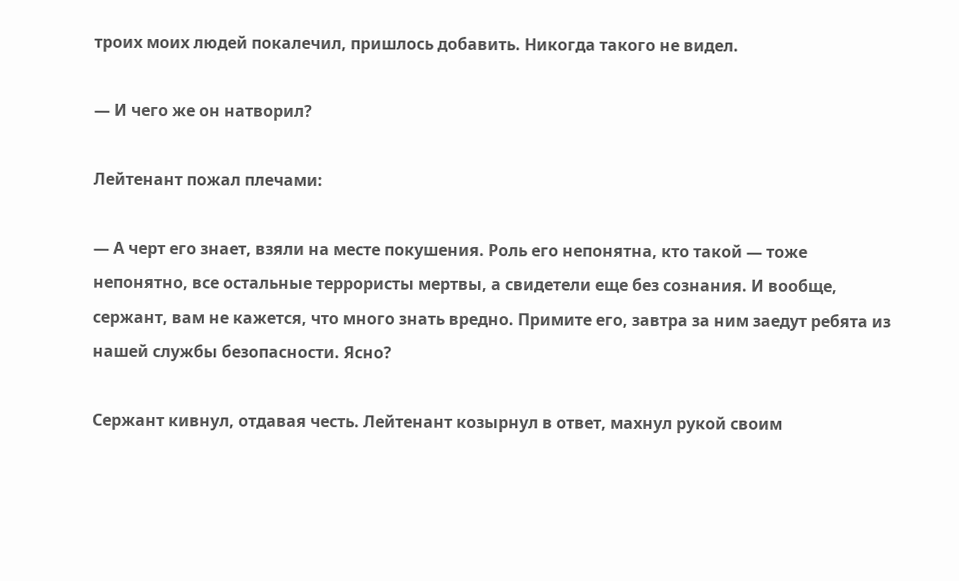троих моих людей покалечил, пришлось добавить. Никогда такого не видел.

— И чего же он натворил?

Лейтенант пожал плечами:

— А черт его знает, взяли на месте покушения. Роль его непонятна, кто такой — тоже непонятно, все остальные террористы мертвы, а свидетели еще без сознания. И вообще, сержант, вам не кажется, что много знать вредно. Примите его, завтра за ним заедут ребята из нашей службы безопасности. Ясно?

Сержант кивнул, отдавая честь. Лейтенант козырнул в ответ, махнул рукой своим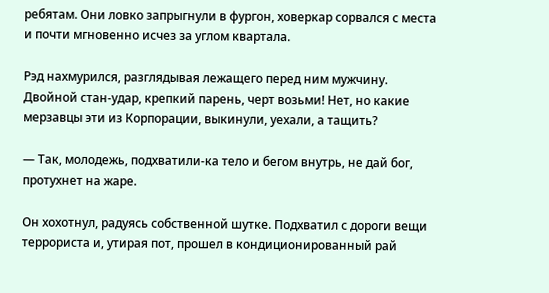ребятам. Они ловко запрыгнули в фургон, ховеркар сорвался с места и почти мгновенно исчез за углом квартала.

Рэд нахмурился, разглядывая лежащего перед ним мужчину. Двойной стан-удар, крепкий парень, черт возьми! Нет, но какие мерзавцы эти из Корпорации, выкинули, уехали, а тащить?

— Так, молодежь, подхватили-ка тело и бегом внутрь, не дай бог, протухнет на жаре.

Он хохотнул, радуясь собственной шутке. Подхватил с дороги вещи террориста и, утирая пот, прошел в кондиционированный рай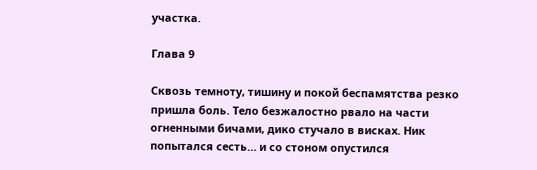участка.

Глава 9

Сквозь темноту, тишину и покой беспамятства резко пришла боль. Тело безжалостно рвало на части огненными бичами, дико стучало в висках. Ник попытался сесть… и со стоном опустился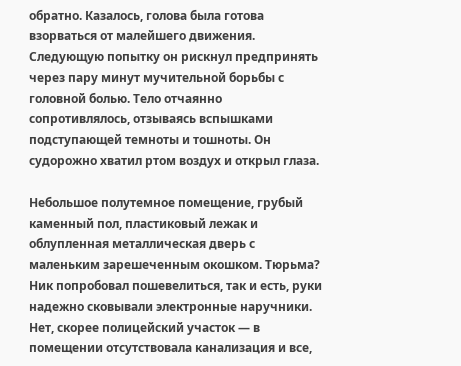обратно. Казалось, голова была готова взорваться от малейшего движения. Следующую попытку он рискнул предпринять через пару минут мучительной борьбы с головной болью. Тело отчаянно сопротивлялось, отзываясь вспышками подступающей темноты и тошноты. Он судорожно хватил ртом воздух и открыл глаза.

Небольшое полутемное помещение, грубый каменный пол, пластиковый лежак и облупленная металлическая дверь с маленьким зарешеченным окошком. Тюрьма? Ник попробовал пошевелиться, так и есть, руки надежно сковывали электронные наручники. Нет, скорее полицейский участок — в помещении отсутствовала канализация и все,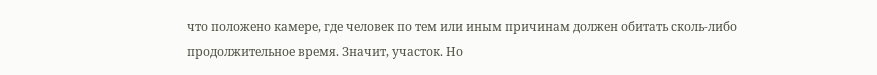что положено камере, где человек по тем или иным причинам должен обитать сколь-либо продолжительное время. Значит, участок. Но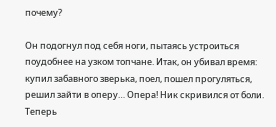почему?

Он подогнул под себя ноги, пытаясь устроиться поудобнее на узком топчане. Итак, он убивал время: купил забавного зверька, поел, пошел прогуляться, решил зайти в оперу… Опера! Ник скривился от боли. Теперь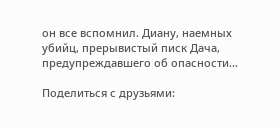он все вспомнил. Диану, наемных убийц, прерывистый писк Дача, предупреждавшего об опасности…

Поделиться с друзьями: